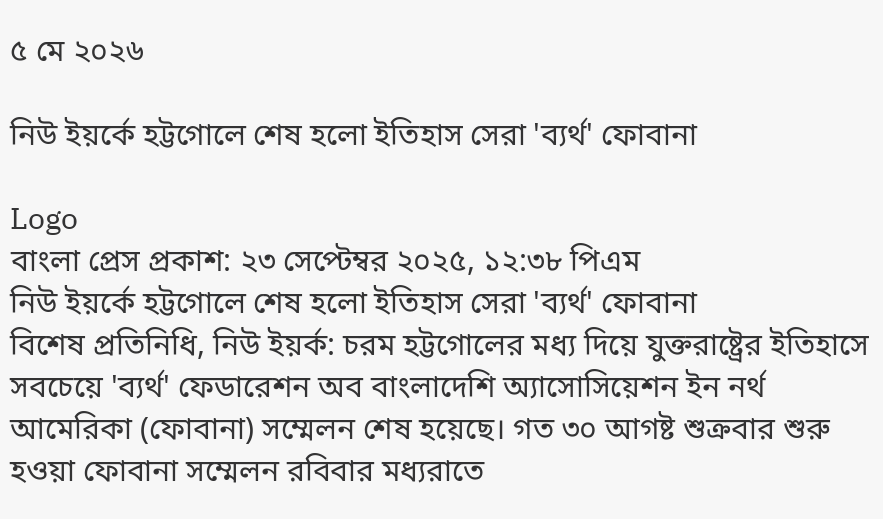৫ মে ২০২৬

নিউ ইয়র্কে হট্টগোলে শেষ হলো ইতিহাস সেরা 'ব্যর্থ' ফোবানা

Logo
বাংলা প্রেস প্রকাশ: ২৩ সেপ্টেম্বর ২০২৫, ১২:৩৮ পিএম
নিউ ইয়র্কে হট্টগোলে শেষ হলো ইতিহাস সেরা 'ব্যর্থ' ফোবানা
বিশেষ প্রতিনিধি, নিউ ইয়র্ক: চরম হট্টগোলের মধ্য দিয়ে যুক্তরাষ্ট্রের ইতিহাসে সবচেয়ে 'ব্যর্থ' ফেডারেশন অব বাংলাদেশি অ্যাসোসিয়েশন ইন নর্থ আমেরিকা (ফোবানা) সম্মেলন শেষ হয়েছে। গত ৩০ আগষ্ট শুক্রবার শুরু হওয়া ফোবানা সম্মেলন রবিবার মধ্যরাতে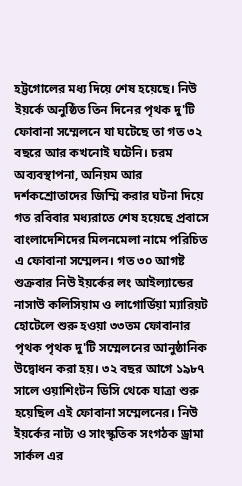হট্টগোলের মধ্য দিয়ে শেষ হয়েছে। নিউ ইয়র্কে অনুষ্ঠিত তিন দিনের পৃথক দু'টি ফোবানা সম্মেলনে যা ঘটেছে তা গত ৩২ বছরে আর কখনোই ঘটেনি। চরম অব্যবস্থাপনা, অনিয়ম আর দর্শকশ্রোতাদের জিম্মি করার ঘটনা দিয়ে গত রবিবার মধ্যরাতে শেষ হয়েছে প্রবাসে বাংলাদেশিদের মিলনমেলা নামে পরিচিত এ ফোবানা সম্মেলন। গত ৩০ আগষ্ট শুক্রবার নিউ ইয়র্কের লং আইল্যান্ডের নাসাউ কলিসিয়াম ও লাগোর্ডিয়া ম্যারিয়ট হোটেলে শুরু হওয়া ৩৩তম ফোবানার পৃথক পৃথক দু'টি সম্মেলনের আনুষ্ঠানিক উদ্বোধন করা হয়। ৩২ বছর আগে ১৯৮৭ সালে ওয়াশিংটন ডিসি থেকে যাত্রা শুরু হয়েছিল এই ফোবানা সম্মেলনের। নিউ ইয়র্কের নাট্য ও সাংস্কৃতিক সংগঠক ড্রামা সার্কল এর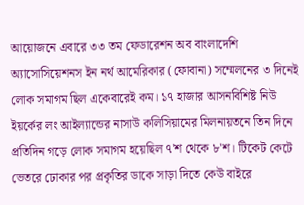আয়োজনে এবারে ৩৩ তম ফেডারেশন অব বাংলাদেশি অ্যাসোসিয়েশনস ইন নর্থ আমেরিকার (ফোবানা) সম্মেলনের ৩ দিনেই লোক সমাগম ছিল একেবারেই কম। ১৭ হাজার আসনবিশিষ্ট নিউ ইয়র্কের লং আইল্যান্ডের নাসাউ কলিসিয়ামের মিলনায়তনে তিন দিনে প্রতিদিন গড়ে লোক সমাগম হয়েছিল ৭'শ থেকে ৮'শ। টিকেট কেটে ভেতরে ঢোকার পর প্রকৃতির ডাকে সাড়া দিতে কেউ বাইরে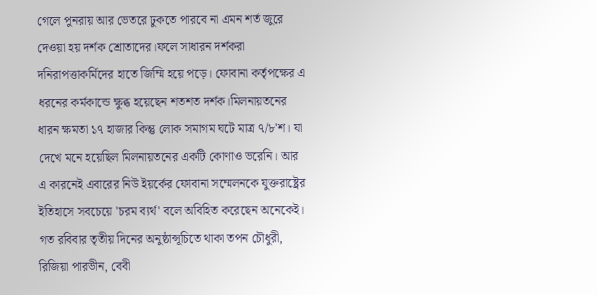গেলে পুনরায় আর ভেতরে ঢুকতে পারবে না এমন শর্ত জুরে দেওয়া হয় দর্শক শ্রোতাদের।ফলে সাধারন দর্শকরা দনিরাপত্তাকর্মিদের হাতে জিম্মি হয়ে পড়ে। ফোবানা কর্তৃপক্ষের এ ধরনের কর্মকান্ডে ক্ষুব্ধ হয়েছেন শতশত দর্শক।মিলনায়তনের ধারন ক্ষমতা ১৭ হাজার কিন্তু লোক সমাগম ঘটে মাত্র ৭/৮'শ। যা দেখে মনে হয়েছিল মিলনায়তনের একটি কোণাও ভরেনি। আর এ কারনেই এবারের নিউ ইয়র্কের ফোবানা সম্মেলনকে যুক্তরাষ্ট্রের ইতিহাসে সবচেয়ে 'চরম ব্যর্থ' বলে অবিহিত করেছেন অনেকেই। গত রবিবার তৃতীয় দিনের অনুষ্ঠান্সূচিতে থাকা তপন চৌধুরী, রিজিয়া পারভীন, বেবী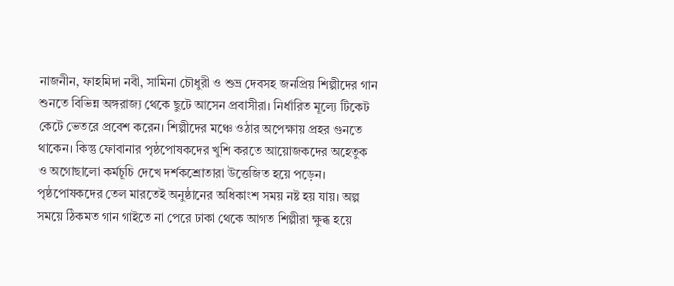নাজনীন, ফাহমিদা নবী, সামিনা চৌধুরী ও শুভ্র দেবসহ জনপ্রিয় শিল্পীদের গান শুনতে বিভিন্ন অঙ্গরাজ্য থেকে ছুটে আসেন প্রবাসীরা। নির্ধারিত মূল্যে টিকেট কেটে ভেতরে প্রবেশ করেন। শিল্পীদের মঞ্চে ওঠার অপেক্ষায় প্রহর গুনতে থাকেন। কিন্তু ফোবানার পৃষ্ঠপোষকদের খুশি করতে আয়োজকদের অহেতুক ও অগোছালো কর্মচূচি দেখে দর্শকশ্রোতারা উত্তেজিত হয়ে পড়েন। পৃষ্ঠপোষকদের তেল মারতেই অনুষ্ঠানের অধিকাংশ সময় নষ্ট হয় যায়। অল্প সময়ে ঠিকমত গান গাইতে না পেরে ঢাকা থেকে আগত শিল্পীরা ক্ষুব্ধ হয়ে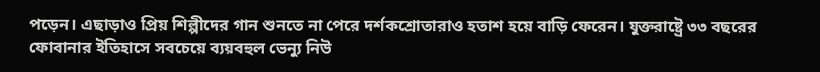পড়েন। এছাড়াও প্রিয় শিল্পীদের গান শুনতে না পেরে দর্শকশ্রোতারাও হতাশ হয়ে বাড়ি ফেরেন। যুক্তরাষ্ট্রে ৩৩ বছরের ফোবানার ইতিহাসে সবচেয়ে ব্যয়বহুল ভেন্যু নিউ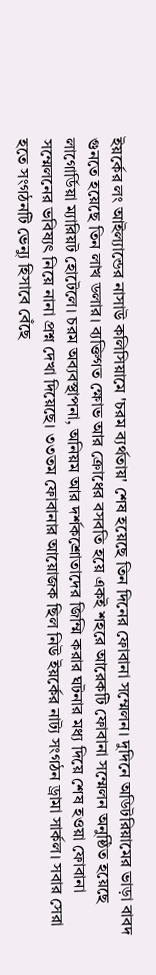ইয়র্কের লং আইল্যান্ডের নাসাউ কলিসিয়ামে 'চরম ব্যর্থতায়' শেষ হয়েছে তিন দিনের ফোবানা সম্মেলন। দুদিনে অডিটরিয়ামের ভাড়া বাবদ গুনতে হয়েছে তিন লাখ ডলার। ব্যক্তিগত ক্ষোভ আর ক্রোধের বসবতি হয়ে একই শহরে আরেকটি ফোবানা সম্মেলন অনুষ্ঠিত হয়েছে লাগোর্ডিয়া ম্যারিয়ট হোটেলে। চরম অব্যবস্থাপনা, অনিয়ম আর দর্শকশ্রোতাদের জিম্মি করার ঘটনার মধ্য দিয়ে শেষ হওয়া ফোবানা সম্মেলনের ভবিষ্যৎ নিয়ে নানা প্রশ্ন দেখা দিয়েছে। ৩৩তম ফোবানার আয়োজক ছিল নিউ ইয়র্কের নাট্য সংগঠন ড্রামা সার্কল। সবার সেরা হতে সংগঠনটি ভেন্যু হিসাবে বেঁছে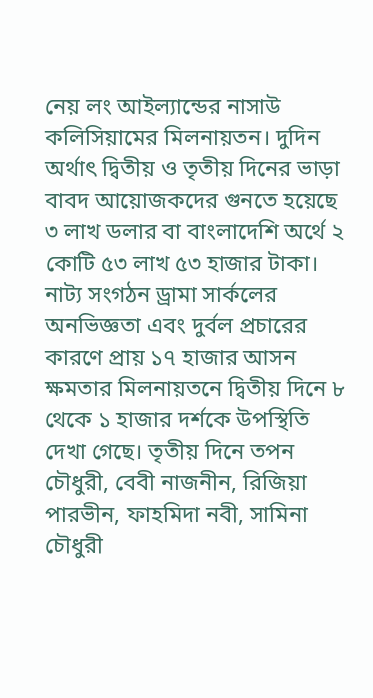নেয় লং আইল্যান্ডের নাসাউ কলিসিয়ামের মিলনায়তন। দুদিন অর্থাৎ দ্বিতীয় ও তৃতীয় দিনের ভাড়া বাবদ আয়োজকদের গুনতে হয়েছে ৩ লাখ ডলার বা বাংলাদেশি অর্থে ২ কোটি ৫৩ লাখ ৫৩ হাজার টাকা। নাট্য সংগঠন ড্রামা সার্কলের অনভিজ্ঞতা এবং দুর্বল প্রচারের কারণে প্রায় ১৭ হাজার আসন ক্ষমতার মিলনায়তনে দ্বিতীয় দিনে ৮ থেকে ১ হাজার দর্শকে উপস্থিতি দেখা গেছে। তৃতীয় দিনে তপন চৌধুরী, বেবী নাজনীন, রিজিয়া পারভীন, ফাহমিদা নবী, সামিনা চৌধুরী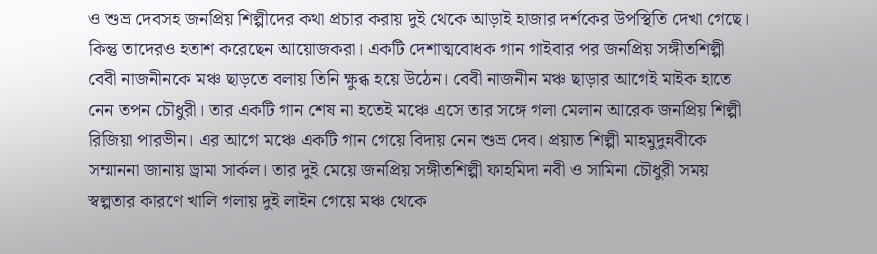ও শুভ্র দেবসহ জনপ্রিয় শিল্পীদের কথা প্রচার করায় দুই থেকে আড়াই হাজার দর্শকের উপস্থিতি দেখা গেছে। কিন্তু তাদেরও হতাশ করেছেন আয়োজকরা। একটি দেশাত্মবোধক গান গাইবার পর জনপ্রিয় সঙ্গীতশিল্পী বেবী নাজনীনকে মঞ্চ ছাড়তে বলায় তিনি ক্ষুব্ধ হয়ে উঠেন। বেবী নাজনীন মঞ্চ ছাড়ার আগেই মাইক হাতে নেন তপন চৌধুরী। তার একটি গান শেষ না হতেই মঞ্চে এসে তার সঙ্গে গলা মেলান আরেক জনপ্রিয় শিল্পী রিজিয়া পারভীন। এর আগে মঞ্চে একটি গান গেয়ে বিদায় নেন শুভ্র দেব। প্রয়াত শিল্পী মাহমুদুন্নবীকে সম্মাননা জানায় ড্রামা সার্কল। তার দুই মেয়ে জনপ্রিয় সঙ্গীতশিল্পী ফাহমিদা নবী ও সামিনা চৌধুরী সময় স্বল্পতার কারণে খালি গলায় দুই লাইন গেয়ে মঞ্চ থেকে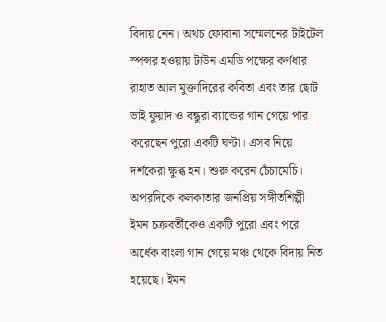বিদায় নেন। অথচ ফোবানা সম্মেলনের টাইটেল স্পন্সর হওয়ায় টাউন এমডি পক্ষের কর্ণধার রাহাত আল মুক্তাদিরের কবিতা এবং তার ছোট ভাই ফুয়াদ ও বন্ধুরা ব্যান্ডের গান গেয়ে পার করেছেন পুরো একটি ঘণ্টা। এসব নিয়ে দর্শকেরা ক্ষুব্ধ হন। শুরু করেন চেঁচামেচি। অপরদিকে কলকাতার জনপ্রিয় সঙ্গীতশিল্পী ইমন চক্রবর্তীকেও একটি পুরো এবং পরে অর্ধেক বাংলা গান গেয়ে মঞ্চ থেকে বিদায় নিত হয়েছে। ইমন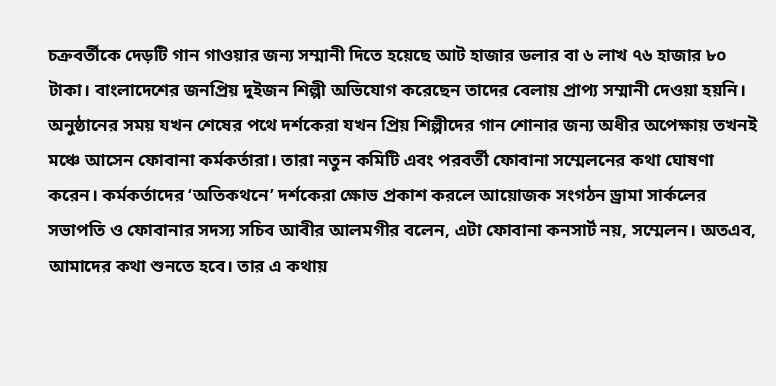চক্রবর্তীকে দেড়টি গান গাওয়ার জন্য সম্মানী দিতে হয়েছে আট হাজার ডলার বা ৬ লাখ ৭৬ হাজার ৮০ টাকা। বাংলাদেশের জনপ্রিয় দুইজন শিল্পী অভিযোগ করেছেন তাদের বেলায় প্রাপ্য সম্মানী দেওয়া হয়নি। অনুষ্ঠানের সময় যখন শেষের পথে দর্শকেরা যখন প্রিয় শিল্পীদের গান শোনার জন্য অধীর অপেক্ষায় তখনই মঞ্চে আসেন ফোবানা কর্মকর্তারা। তারা নতুন কমিটি এবং পরবর্তী ফোবানা সম্মেলনের কথা ঘোষণা করেন। কর্মকর্তাদের ‘অতিকথনে’ দর্শকেরা ক্ষোভ প্রকাশ করলে আয়োজক সংগঠন ড্রামা সার্কলের সভাপতি ও ফোবানার সদস্য সচিব আবীর আলমগীর বলেন, এটা ফোবানা কনসার্ট নয়, সম্মেলন। অতএব, আমাদের কথা শুনতে হবে। তার এ কথায়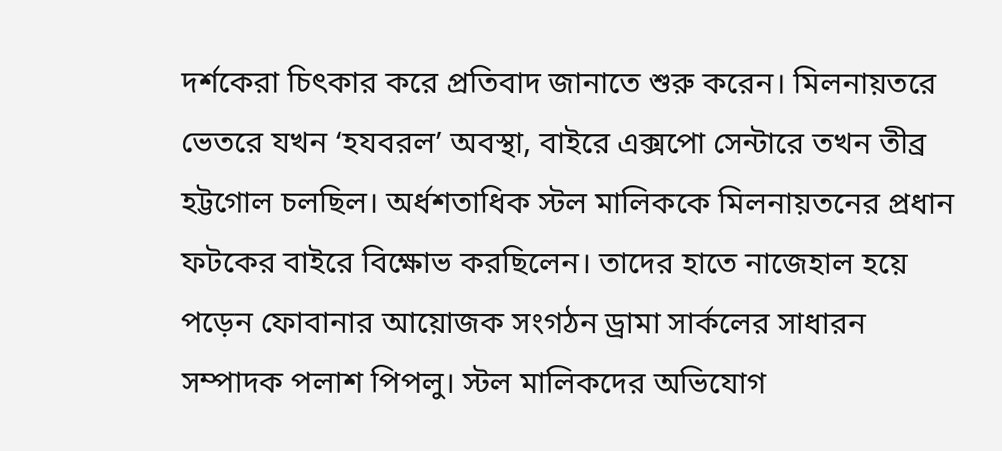দর্শকেরা চিৎকার করে প্রতিবাদ জানাতে শুরু করেন। মিলনায়তরে ভেতরে যখন ‘হযবরল’ অবস্থা, বাইরে এক্সপো সেন্টারে তখন তীব্র হট্টগোল চলছিল। অর্ধশতাধিক স্টল মালিককে মিলনায়তনের প্রধান ফটকের বাইরে বিক্ষোভ করছিলেন। তাদের হাতে নাজেহাল হয়ে পড়েন ফোবানার আয়োজক সংগঠন ড্রামা সার্কলের সাধারন সম্পাদক পলাশ পিপলু। স্টল মালিকদের অভিযোগ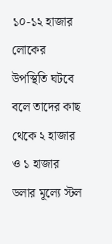১০-১২ হাজার লোকের উপস্থিতি ঘটবে বলে তাদের কাছ থেকে ২ হাজার ও ১ হাজার ডলার মূল্যে স্টল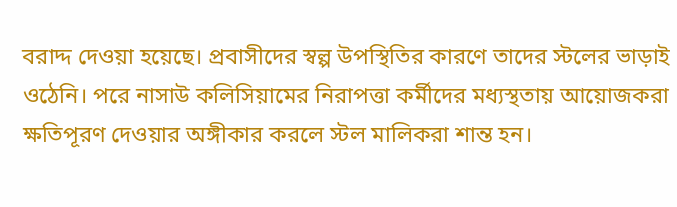বরাদ্দ দেওয়া হয়েছে। প্রবাসীদের স্বল্প উপস্থিতির কারণে তাদের স্টলের ভাড়াই ওঠেনি। পরে নাসাউ কলিসিয়ামের নিরাপত্তা কর্মীদের মধ্যস্থতায় আয়োজকরা ক্ষতিপূরণ দেওয়ার অঙ্গীকার করলে স্টল মালিকরা শান্ত হন।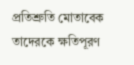প্রতিশ্রুতি মোতাবেক তাদেরকে ক্ষতিপূরণ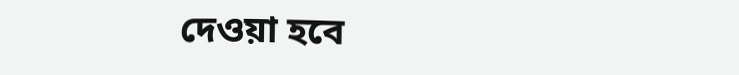দেওয়া হবে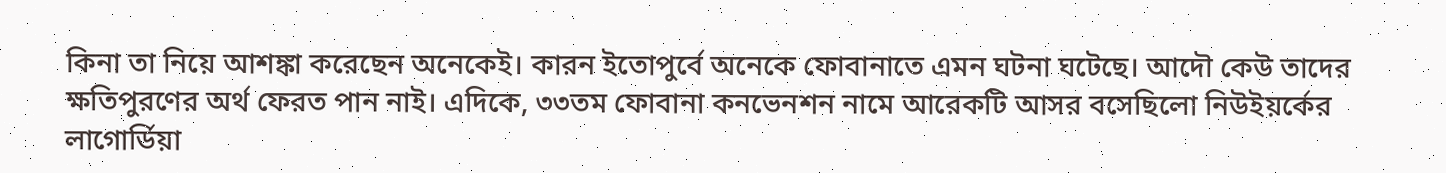কিনা তা নিয়ে আশঙ্কা করেছেন অনেকেই। কারন ইতোপুর্বে অনেকে ফোবানাতে এমন ঘটনা ঘটেছে। আদৌ কেউ তাদের ক্ষতিপুরণের অর্থ ফেরত পান নাই। এদিকে, ৩৩তম ফোবানা কনভেনশন নামে আরেকটি আসর বসেছিলো নিউইয়র্কের লাগোর্ডিয়া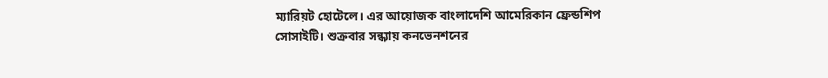ম্যারিয়ট হোটেলে। এর আয়োজক বাংলাদেশি আমেরিকান ফ্রেন্ডশিপ সোসাইটি। শুক্রবার সন্ধ্যায় কনভেনশনের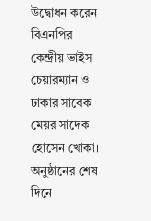উদ্বোধন করেন বিএনপির কেন্দ্রীয় ভাইস চেয়ারম্যান ও ঢাকার সাবেক মেয়র সাদেক হোসেন খোকা। অনুষ্ঠানের শেষ দিনে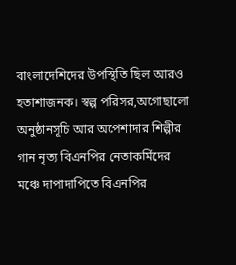বাংলাদেশিদের উপস্থিতি ছিল আরও হতাশাজনক। স্বল্প পরিসর,অগোছালো অনুষ্ঠানসূচি আর অপেশাদার শিল্পীর গান নৃত্য বিএনপির নেতাকর্মিদের মঞ্চে দাপাদাপিতে বিএনপির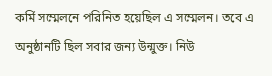কর্মি সম্মেলনে পরিনিত হয়েছিল এ সম্মেলন। তবে এ অনুষ্ঠানটি ছিল সবার জন্য উন্মুক্ত। নিউ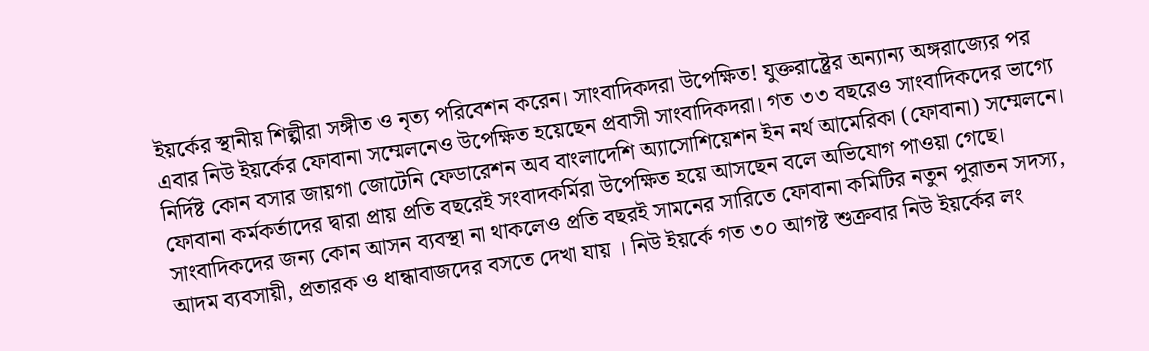ইয়র্কের স্থানীয় শিল্পীরা সঙ্গীত ও নৃত্য পরিবেশন করেন। সাংবাদিকদরা উপেক্ষিত! যুক্তরাষ্ট্রের অন্যান্য অঙ্গরাজ্যের পর এবার নিউ ইয়র্কের ফোবানা সম্মেলনেও উপেক্ষিত হয়েছেন প্রবাসী সাংবাদিকদরা। গত ৩৩ বছরেও সাংবাদিকদের ভাগ্যে নির্দিষ্ট কোন বসার জায়গা জোটেনি ফেডারেশন অব বাংলাদেশি অ্যাসোশিয়েশন ইন নর্থ আমেরিকা (ফোবানা) সম্মেলনে। ফোবানা কর্মকর্তাদের দ্বারা প্রায় প্রতি বছরেই সংবাদকর্মিরা উপেক্ষিত হয়ে আসছেন বলে অভিযোগ পাওয়া গেছে। সাংবাদিকদের জন্য কোন আসন ব্যবস্থা না থাকলেও প্রতি বছরই সামনের সারিতে ফোবানা কমিটির নতুন পুরাতন সদস্য, আদম ব্যবসায়ী, প্রতারক ও ধান্ধাবাজদের বসতে দেখা যায় । নিউ ইয়র্কে গত ৩০ আগষ্ট শুক্রবার নিউ ইয়র্কের লং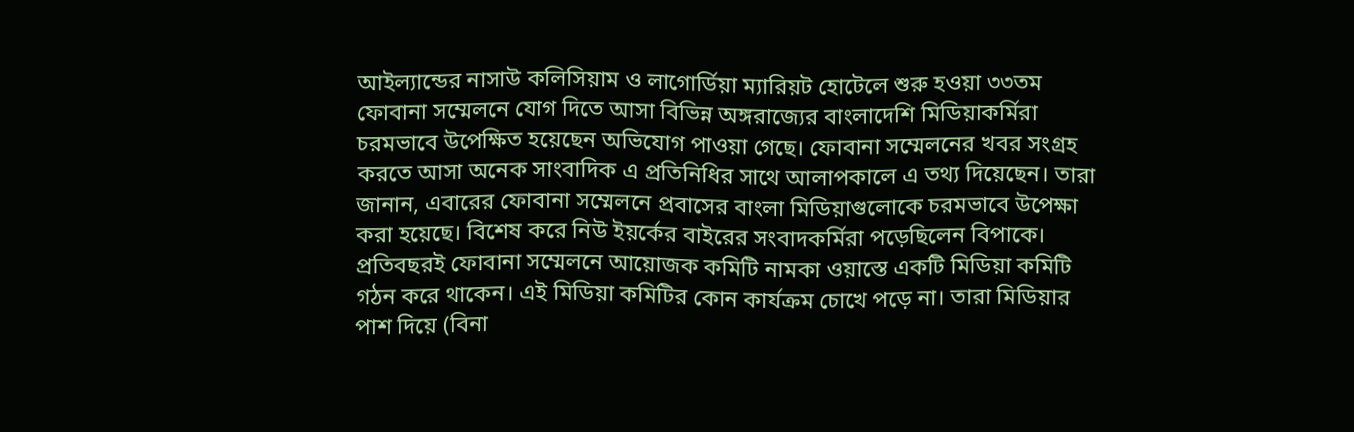আইল্যান্ডের নাসাউ কলিসিয়াম ও লাগোর্ডিয়া ম্যারিয়ট হোটেলে শুরু হওয়া ৩৩তম ফোবানা সম্মেলনে যোগ দিতে আসা বিভিন্ন অঙ্গরাজ্যের বাংলাদেশি মিডিয়াকর্মিরা চরমভাবে উপেক্ষিত হয়েছেন অভিযোগ পাওয়া গেছে। ফোবানা সম্মেলনের খবর সংগ্রহ করতে আসা অনেক সাংবাদিক এ প্রতিনিধির সাথে আলাপকালে এ তথ্য দিয়েছেন। তারা জানান, এবারের ফোবানা সম্মেলনে প্রবাসের বাংলা মিডিয়াগুলোকে চরমভাবে উপেক্ষা করা হয়েছে। বিশেষ করে নিউ ইয়র্কের বাইরের সংবাদকর্মিরা পড়েছিলেন বিপাকে। প্রতিবছরই ফোবানা সম্মেলনে আয়োজক কমিটি নামকা ওয়াস্তে একটি মিডিয়া কমিটি গঠন করে থাকেন। এই মিডিয়া কমিটির কোন কার্যক্রম চোখে পড়ে না। তারা মিডিয়ার পাশ দিয়ে (বিনা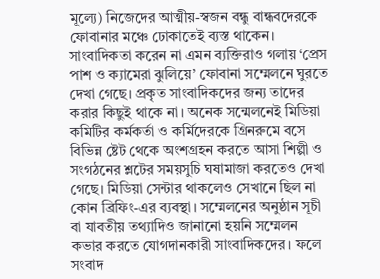মূল্যে) নিজেদের আত্মীয়-স্বজন বন্ধু বান্ধবদেরকে ফোবানার মঞ্চে ঢোকাতেই ব্যস্ত থাকেন। সাংবাদিকতা করেন না এমন ব্যক্তিরাও গলায় ‘প্রেস পাশ ও ক্যামেরা ঝুলিয়ে’ ফোবানা সম্মেলনে ঘুরতে দেখা গেছে। প্রকৃত সাংবাদিকদের জন্য তাদের করার কিছুই থাকে না। অনেক সন্মেলনেই মিডিয়া কমিটির কর্মকর্তা ও কর্মিদেরকে গ্রিনরুমে বসে বিভিন্ন ষ্টেট থেকে অংশগ্রহন করতে আসা শিল্পী ও সংগঠনের শ্লটের সময়সুচি ঘষামাজা করতেও দেখা গেছে। মিডিয়া সেন্টার থাকলেও সেখানে ছিল না কোন ব্রিফিং-এর ব্যবস্থা। সম্মেলনের অনুষ্ঠান সূচী বা যাবতীয় তথ্যাদিও জানানো হয়নি সম্মেলন কভার করতে যোগদানকারী সাংবাদিকদের। ফলে সংবাদ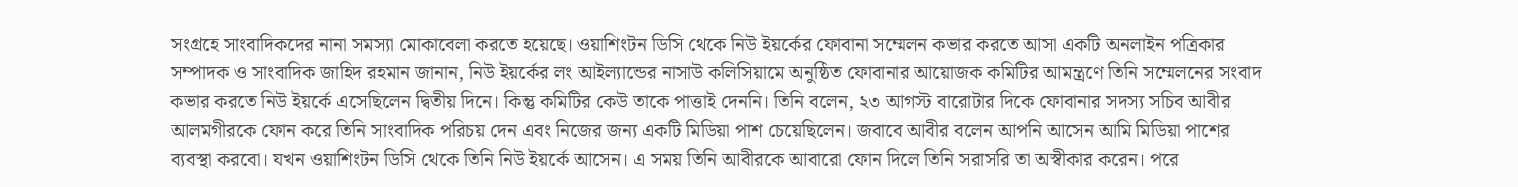সংগ্রহে সাংবাদিকদের নানা সমস্যা মোকাবেলা করতে হয়েছে। ওয়াশিংটন ডিসি থেকে নিউ ইয়র্কের ফোবানা সম্মেলন কভার করতে আসা একটি অনলাইন পত্রিকার সম্পাদক ও সাংবাদিক জাহিদ রহমান জানান, নিউ ইয়র্কের লং আইল্যান্ডের নাসাউ কলিসিয়ামে অনুষ্ঠিত ফোবানার আয়োজক কমিটির আমন্ত্রণে তিনি সম্মেলনের সংবাদ কভার করতে নিউ ইয়র্কে এসেছিলেন দ্বিতীয় দিনে। কিন্তু কমিটির কেউ তাকে পাত্তাই দেননি। তিনি বলেন, ২৩ আগস্ট বারোটার দিকে ফোবানার সদস্য সচিব আবীর আলমগীরকে ফোন করে তিনি সাংবাদিক পরিচয় দেন এবং নিজের জন্য একটি মিডিয়া পাশ চেয়েছিলেন। জবাবে আবীর বলেন আপনি আসেন আমি মিডিয়া পাশের ব্যবস্থা করবো। যখন ওয়াশিংটন ডিসি থেকে তিনি নিউ ইয়র্কে আসেন। এ সময় তিনি আবীরকে আবারো ফোন দিলে তিনি সরাসরি তা অস্বীকার করেন। পরে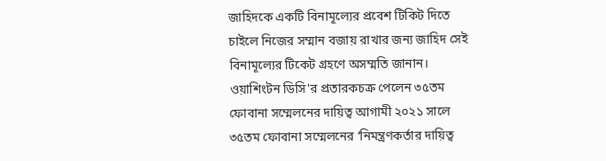জাহিদকে একটি বিনামূল্যের প্রবেশ টিকিট দিতে চাইলে নিজের সম্মান বজায় রাখার জন্য জাহিদ সেই বিনামূল্যের টিকেট গ্রহণে অসম্মতি জানান। ওয়াশিংটন ডিসি'র প্রতারকচক্র পেলেন ৩৫তম ফোবানা সম্মেলনের দায়িত্ব আগামী ২০২১ সালে ৩৫তম ফোবানা সম্মেলনের ‘নিমন্ত্রণকর্তার দায়িত্ব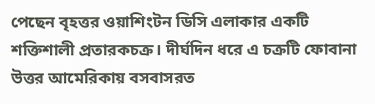পেছেন বৃহত্তর ওয়াশিংটন ডিসি এলাকার একটি শক্তিশালী প্রতারকচক্র। দীর্ঘদিন ধরে এ চক্রটি ফোবানা উত্তর আমেরিকায় বসবাসরত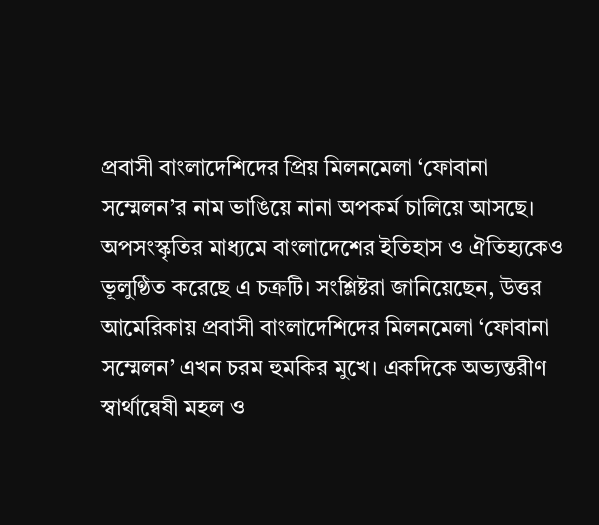প্রবাসী বাংলাদেশিদের প্রিয় মিলনমেলা ‘ফোবানা সম্মেলন’র নাম ভাঙিয়ে নানা অপকর্ম চালিয়ে আসছে। অপসংস্কৃতির মাধ্যমে বাংলাদেশের ইতিহাস ও ঐতিহ্যকেও ভূলুণ্ঠিত করেছে এ চক্রটি। সংশ্লিষ্টরা জানিয়েছেন, উত্তর আমেরিকায় প্রবাসী বাংলাদেশিদের মিলনমেলা ‘ফোবানা সম্মেলন’ এখন চরম হুমকির মুখে। একদিকে অভ্যন্তরীণ স্বার্থান্বেষী মহল ও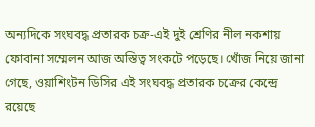অন্যদিকে সংঘবদ্ধ প্রতারক চক্র-এই দুই শ্রেণির নীল নকশায় ফোবানা সম্মেলন আজ অস্তিত্ব সংকটে পড়েছে। খোঁজ নিয়ে জানা গেছে, ওয়াশিংটন ডিসির এই সংঘবদ্ধ প্রতারক চক্রের কেন্দ্রে রয়েছে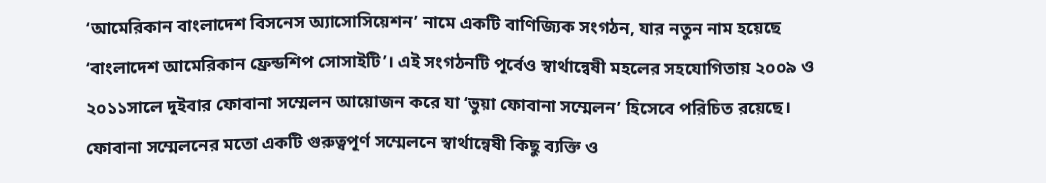‘আমেরিকান বাংলাদেশ বিসনেস অ্যাসোসিয়েশন’ নামে একটি বাণিজ্যিক সংগঠন, যার নতুন নাম হয়েছে ‘বাংলাদেশ আমেরিকান ফ্রেন্ডশিপ সোসাইটি’। এই সংগঠনটি পূর্বেও স্বার্থান্বেষী মহলের সহযোগিতায় ২০০৯ ও ২০১১সালে দুইবার ফোবানা সম্মেলন আয়োজন করে যা ‘ভুয়া ফোবানা সম্মেলন’ হিসেবে পরিচিত রয়েছে। ফোবানা সম্মেলনের মতো একটি গুরুত্বপূর্ণ সম্মেলনে স্বার্থান্বেষী কিছু ব্যক্তি ও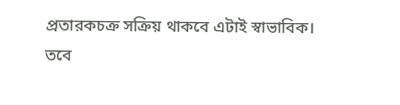প্রতারকচক্র সক্রিয় থাকবে এটাই স্বাভাবিক। তবে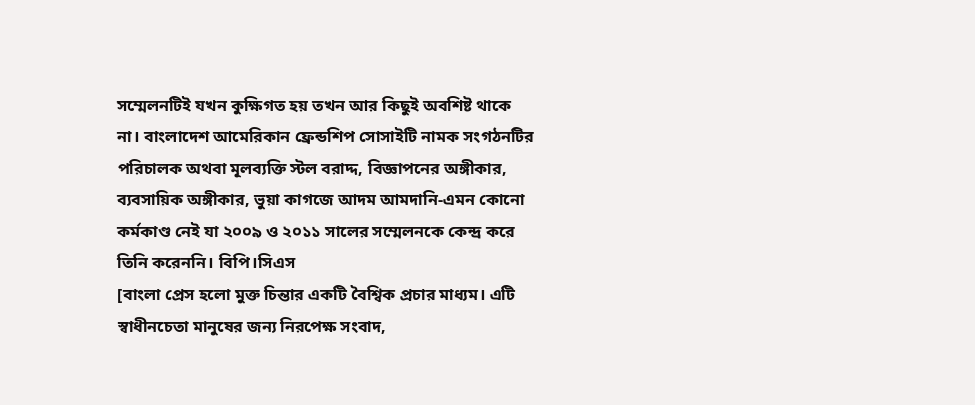সম্মেলনটিই যখন কুক্ষিগত হয় তখন আর কিছুই অবশিষ্ট থাকে না। বাংলাদেশ আমেরিকান ফ্রেন্ডশিপ সোসাইটি নামক সংগঠনটির পরিচালক অথবা মূলব্যক্তি স্টল বরাদ্দ, বিজ্ঞাপনের অঙ্গীকার, ব্যবসায়িক অঙ্গীকার, ভুয়া কাগজে আদম আমদানি-এমন কোনো কর্মকাণ্ড নেই যা ২০০৯ ও ২০১১ সালের সম্মেলনকে কেন্দ্র করে তিনি করেননি। বিপি।সিএস
[বাংলা প্রেস হলো মুক্ত চিন্তার একটি বৈশ্বিক প্রচার মাধ্যম। এটি স্বাধীনচেতা মানুষের জন্য নিরপেক্ষ সংবাদ,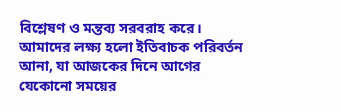বিশ্লেষণ ও মন্তব্য সরবরাহ করে। আমাদের লক্ষ্য হলো ইতিবাচক পরিবর্তন আনা, যা আজকের দিনে আগের যেকোনো সময়ের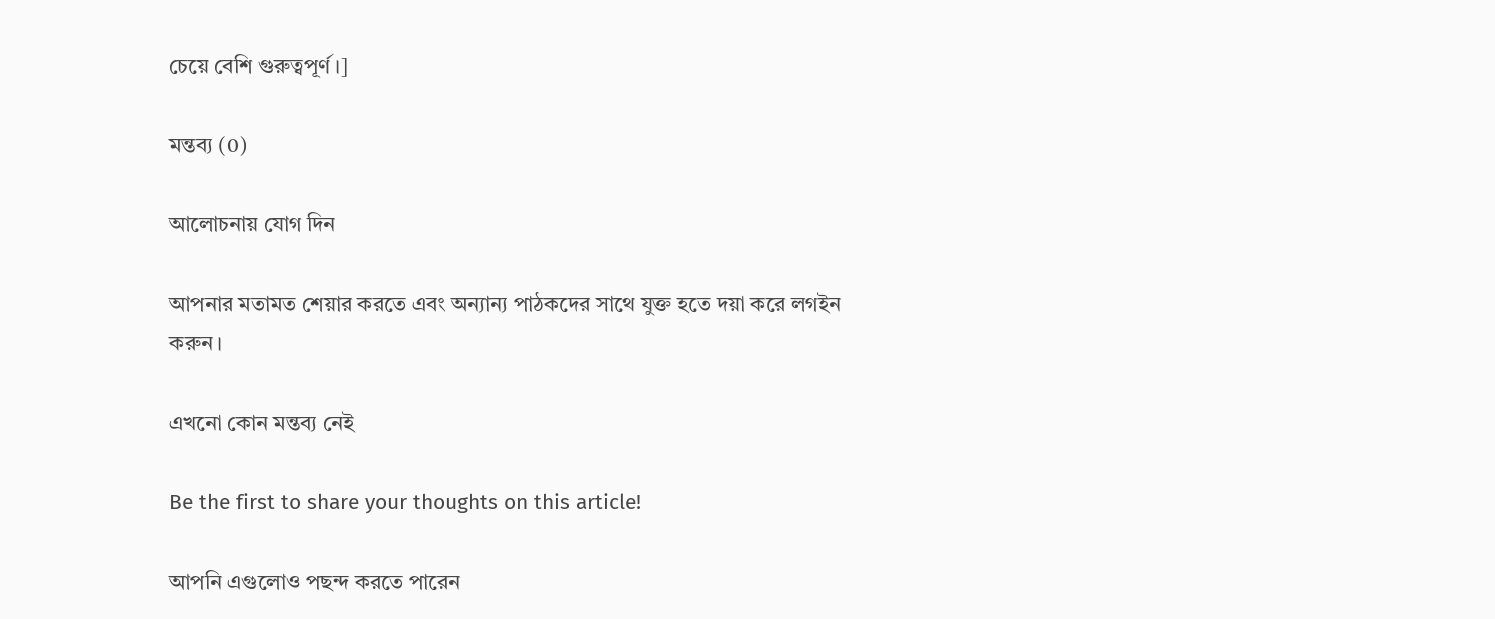চেয়ে বেশি গুরুত্বপূর্ণ।]

মন্তব্য (0)

আলোচনায় যোগ দিন

আপনার মতামত শেয়ার করতে এবং অন্যান্য পাঠকদের সাথে যুক্ত হতে দয়া করে লগইন করুন।

এখনো কোন মন্তব্য নেই

Be the first to share your thoughts on this article!

আপনি এগুলোও পছন্দ করতে পারেন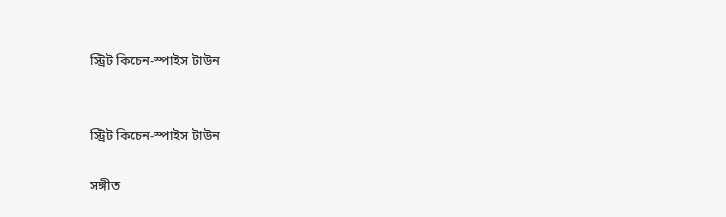স্ট্রিট কিচেন-স্পাইস টাউন


স্ট্রিট কিচেন-স্পাইস টাউন

সঙ্গীত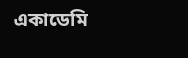একাডেমি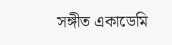সঙ্গীত একাডেমি